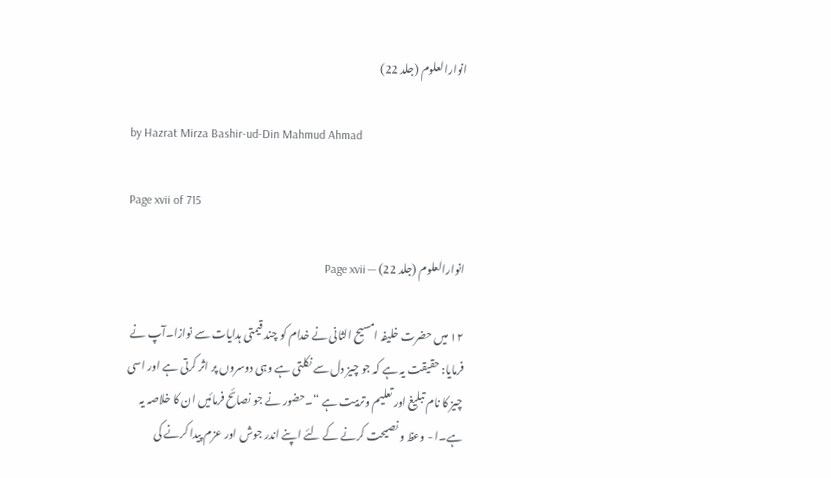انوارالعلوم (جلد 22)

by Hazrat Mirza Bashir-ud-Din Mahmud Ahmad

Page xvii of 715

انوارالعلوم (جلد 22) — Page xvii

۱۲ میں حضرت خلیفہ امسیح الثانی نے خدام کو چند قیمتی ہدایات سے نوازا۔آپ نے فرمایا: حقیقت یہ ہے کہ جو چیز دل سے نکلتی ہے وہی دوسروں پر اثر کرتی ہے اور اسی چیز کا نام تبلیغ اور تعلیم وتربیت ہے “۔حضور نے جو نصائح فرمائیں ان کا خلاصہ یہ ہے۔ا - وعظ و نصیحت کرنے کے لئے اپنے اندر جوش اور عزم پیدا کرنے کی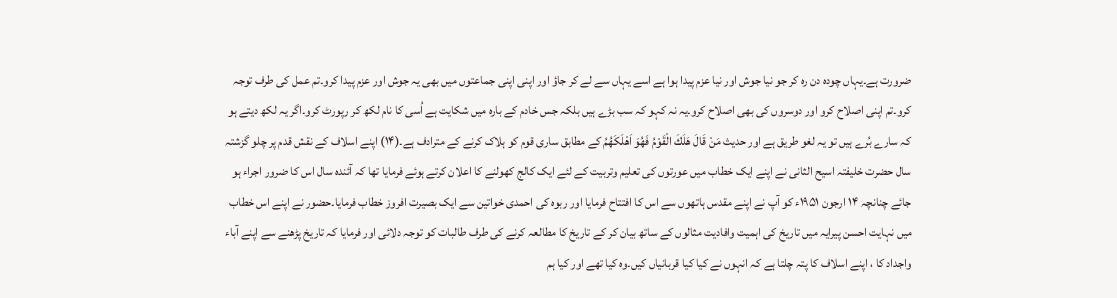ضرورت ہے۔یہاں چودہ دن رہ کر جو نیا جوش اور نیا عزم پیدا ہوا ہے اسے یہاں سے لے کر جاؤ اور اپنی اپنی جماعتوں میں بھی یہ جوش اور عزم پیدا کرو۔تم عمل کی طرف توجہ کرو۔تم اپنی اصلاح کرو اور دوسروں کی بھی اصلاح کرو۔یہ نہ کہو کہ سب بڑے ہیں بلکہ جس خادم کے بارہ میں شکایت ہے اُسی کا نام لکھ کر رپورٹ کرو۔اگر یہ لکھ دیتے ہو کہ سارے بُرے ہیں تو یہ لغو طریق ہے اور حدیث مَنْ قَالَ هَلَكَ الْقَوْمُ فَهُوَ اَهْلَكَهُمُ کے مطابق ساری قوم کو ہلاک کرنے کے مترادف ہے۔(۱۴) اپنے اسلاف کے نقش قدم پر چلو گزشتہ سال حضرت خلیفتہ اسیح الثانی نے اپنے ایک خطاب میں عورتوں کی تعلیم وتربیت کے لئے ایک کالج کھولنے کا اعلان کرتے ہوئے فرمایا تھا کہ آئندہ سال اس کا ضرور اجراء ہو جائے چنانچہ ۱۴ ارجون ۱۹۵۱ء کو آپ نے اپنے مقدس ہاتھوں سے اس کا افتتاح فرمایا اور ربوہ کی احمدی خواتین سے ایک بصیرت افروز خطاب فرمایا۔حضور نے اپنے اس خطاب میں نہایت احسن پیرایہ میں تاریخ کی اہمیت وافادیت مثالوں کے ساتھ بیان کر کے تاریخ کا مطالعہ کرنے کی طرف طالبات کو توجہ دلائی اور فرمایا کہ تاریخ پڑھنے سے اپنے آباء واجداد کا ، اپنے اسلاف کا پتہ چلتا ہے کہ انہوں نے کیا کیا قربانیاں کیں۔وہ کیا تھے اور کیا ہم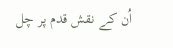اُن کے نقش قدم پر چل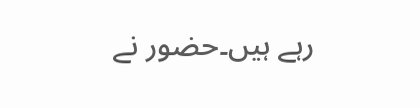رہے ہیں۔حضور نے